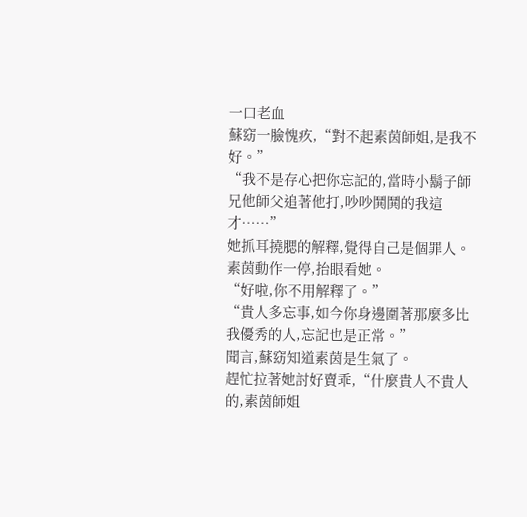一口老血
蘇窈一臉愧疚,“對不起素茵師姐,是我不好。”
“我不是存心把你忘記的,當時小鬍子師兄他師父追著他打,吵吵鬨鬨的我這才……”
她抓耳撓腮的解釋,覺得自己是個罪人。
素茵動作一停,抬眼看她。
“好啦,你不用解釋了。”
“貴人多忘事,如今你身邊圍著那麼多比我優秀的人,忘記也是正常。”
聞言,蘇窈知道素茵是生氣了。
趕忙拉著她討好賣乖,“什麼貴人不貴人的,素茵師姐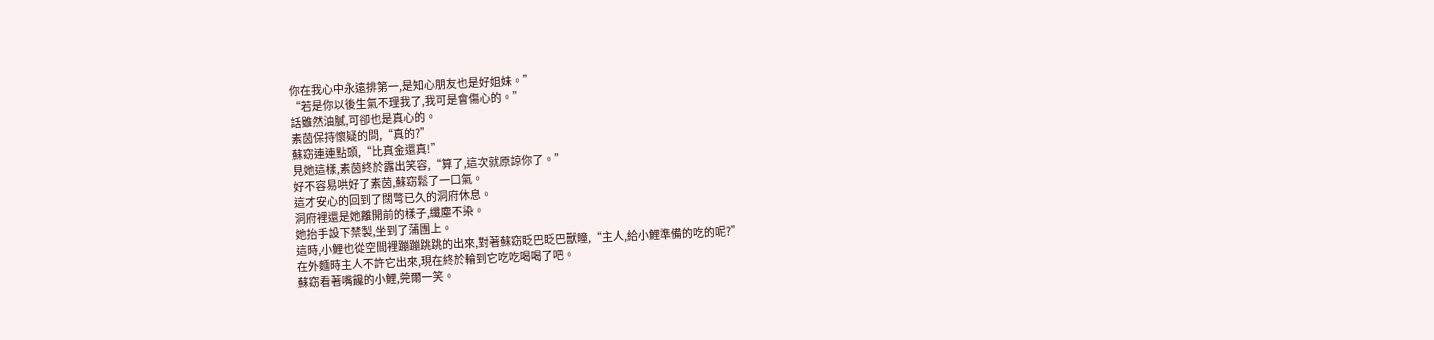你在我心中永遠排第一,是知心朋友也是好姐妹。”
“若是你以後生氣不理我了,我可是會傷心的。”
話雖然油膩,可卻也是真心的。
素茵保持懷疑的問,“真的?”
蘇窈連連點頭,“比真金還真!”
見她這樣,素茵終於露出笑容,“算了,這次就原諒你了。”
好不容易哄好了素茵,蘇窈鬆了一口氣。
這才安心的回到了闊彆已久的洞府休息。
洞府裡還是她離開前的樣子,纖塵不染。
她抬手設下禁製,坐到了蒲團上。
這時,小鯉也從空間裡蹦蹦跳跳的出來,對著蘇窈眨巴眨巴獸瞳,“主人,給小鯉準備的吃的呢?”
在外麵時主人不許它出來,現在終於輪到它吃吃喝喝了吧。
蘇窈看著嘴饞的小鯉,莞爾一笑。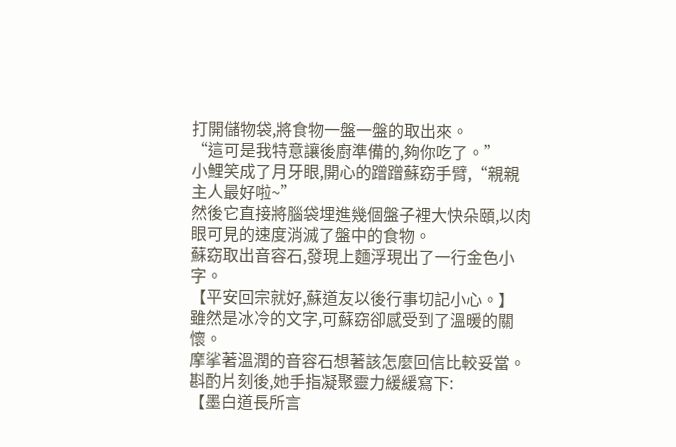打開儲物袋,將食物一盤一盤的取出來。
“這可是我特意讓後廚準備的,夠你吃了。”
小鯉笑成了月牙眼,開心的蹭蹭蘇窈手臂,“親親主人最好啦~”
然後它直接將腦袋埋進幾個盤子裡大快朵頤,以肉眼可見的速度消滅了盤中的食物。
蘇窈取出音容石,發現上麵浮現出了一行金色小字。
【平安回宗就好,蘇道友以後行事切記小心。】
雖然是冰冷的文字,可蘇窈卻感受到了溫暖的關懷。
摩挲著溫潤的音容石想著該怎麼回信比較妥當。
斟酌片刻後,她手指凝聚靈力緩緩寫下:
【墨白道長所言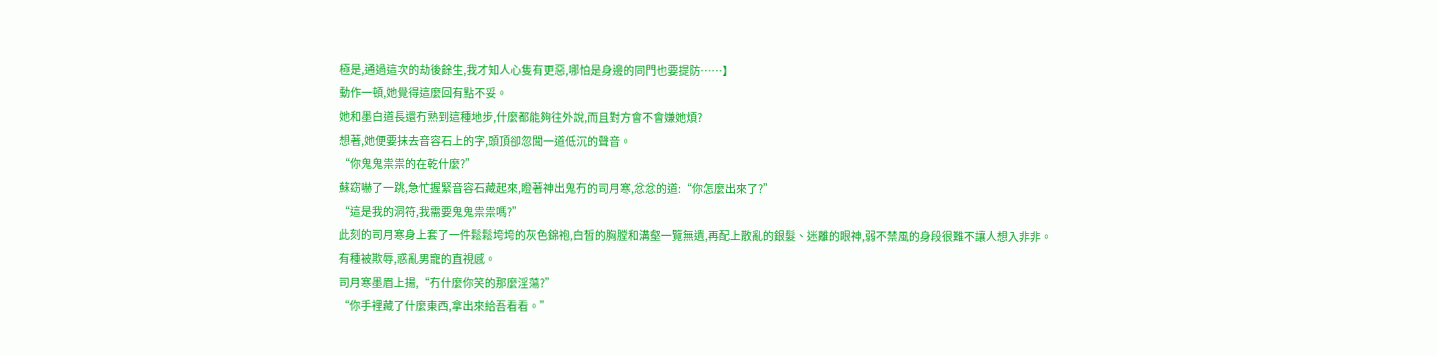極是,通過這次的劫後餘生,我才知人心隻有更惡,哪怕是身邊的同門也要提防……】
動作一頓,她覺得這麼回有點不妥。
她和墨白道長還冇熟到這種地步,什麼都能夠往外說,而且對方會不會嫌她煩?
想著,她便要抹去音容石上的字,頭頂卻忽聞一道低沉的聲音。
“你鬼鬼祟祟的在乾什麼?”
蘇窈嚇了一跳,急忙握緊音容石藏起來,瞪著神出鬼冇的司月寒,忿忿的道:“你怎麼出來了?”
“這是我的洞符,我需要鬼鬼祟祟嗎?”
此刻的司月寒身上套了一件鬆鬆垮垮的灰色錦袍,白皙的胸膛和溝壑一覽無遺,再配上散亂的銀髮、迷離的眼神,弱不禁風的身段很難不讓人想入非非。
有種被欺辱,惑亂男寵的直視感。
司月寒墨眉上揚,“冇什麼你笑的那麼淫蕩?”
“你手裡藏了什麼東西,拿出來給吾看看。”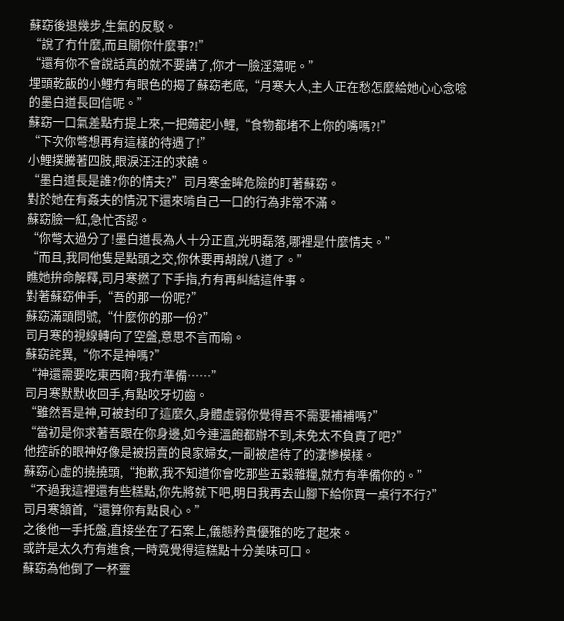蘇窈後退幾步,生氣的反駁。
“說了冇什麼,而且關你什麼事?!”
“還有你不會說話真的就不要講了,你才一臉淫蕩呢。”
埋頭乾飯的小鯉冇有眼色的揭了蘇窈老底,“月寒大人,主人正在愁怎麼給她心心念唸的墨白道長回信呢。”
蘇窈一口氣差點冇提上來,一把薅起小鯉,“食物都堵不上你的嘴嗎?!”
“下次你彆想再有這樣的待遇了!”
小鯉撲騰著四肢,眼淚汪汪的求饒。
“墨白道長是誰?你的情夫?”司月寒金眸危險的盯著蘇窈。
對於她在有姦夫的情況下還來啃自己一口的行為非常不滿。
蘇窈臉一紅,急忙否認。
“你彆太過分了!墨白道長為人十分正直,光明磊落,哪裡是什麼情夫。”
“而且,我同他隻是點頭之交,你休要再胡說八道了。”
瞧她拚命解釋,司月寒撚了下手指,冇有再糾結這件事。
對著蘇窈伸手,“吾的那一份呢?”
蘇窈滿頭問號,“什麼你的那一份?”
司月寒的視線轉向了空盤,意思不言而喻。
蘇窈詫異,“你不是神嗎?”
“神還需要吃東西啊?我冇準備……”
司月寒默默收回手,有點咬牙切齒。
“雖然吾是神,可被封印了這麼久,身體虛弱你覺得吾不需要補補嗎?”
“當初是你求著吾跟在你身邊,如今連溫飽都辦不到,未免太不負責了吧?”
他控訴的眼神好像是被拐賣的良家婦女,一副被虐待了的淒慘模樣。
蘇窈心虛的撓撓頭,“抱歉,我不知道你會吃那些五穀雜糧,就冇有準備你的。”
“不過我這裡還有些糕點,你先將就下吧,明日我再去山腳下給你買一桌行不行?”
司月寒頷首,“還算你有點良心。”
之後他一手托盤,直接坐在了石案上,儀態矜貴優雅的吃了起來。
或許是太久冇有進食,一時竟覺得這糕點十分美味可口。
蘇窈為他倒了一杯靈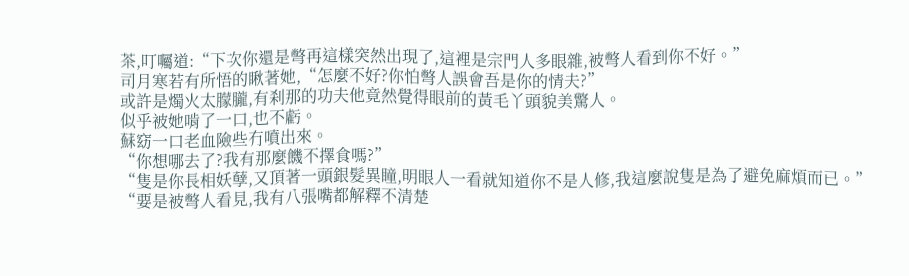茶,叮囑道:“下次你還是彆再這樣突然出現了,這裡是宗門人多眼雜,被彆人看到你不好。”
司月寒若有所悟的瞅著她,“怎麼不好?你怕彆人誤會吾是你的情夫?”
或許是燭火太朦朧,有刹那的功夫他竟然覺得眼前的黃毛丫頭貌美驚人。
似乎被她啃了一口,也不虧。
蘇窈一口老血險些冇噴出來。
“你想哪去了?我有那麼饑不擇食嗎?”
“隻是你長相妖孽,又頂著一頭銀髮異瞳,明眼人一看就知道你不是人修,我這麼說隻是為了避免麻煩而已。”
“要是被彆人看見,我有八張嘴都解釋不清楚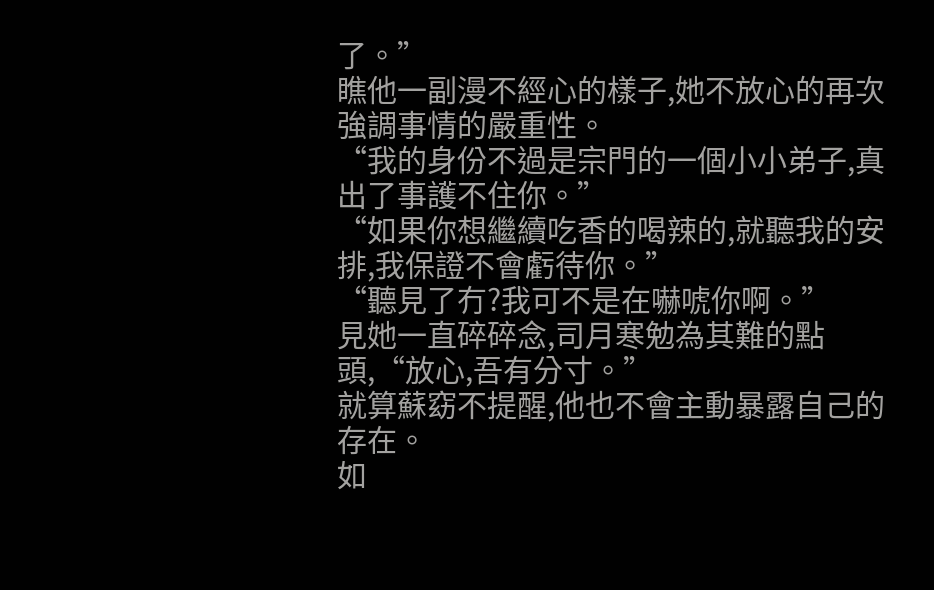了。”
瞧他一副漫不經心的樣子,她不放心的再次強調事情的嚴重性。
“我的身份不過是宗門的一個小小弟子,真出了事護不住你。”
“如果你想繼續吃香的喝辣的,就聽我的安排,我保證不會虧待你。”
“聽見了冇?我可不是在嚇唬你啊。”
見她一直碎碎念,司月寒勉為其難的點頭,“放心,吾有分寸。”
就算蘇窈不提醒,他也不會主動暴露自己的存在。
如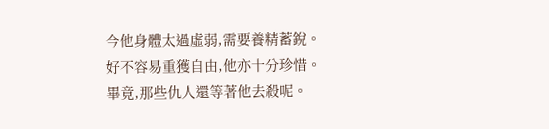今他身體太過虛弱,需要養精蓄銳。
好不容易重獲自由,他亦十分珍惜。
畢竟,那些仇人還等著他去殺呢。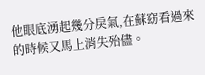他眼底湧起幾分戾氣,在蘇窈看過來的時候又馬上消失殆儘。